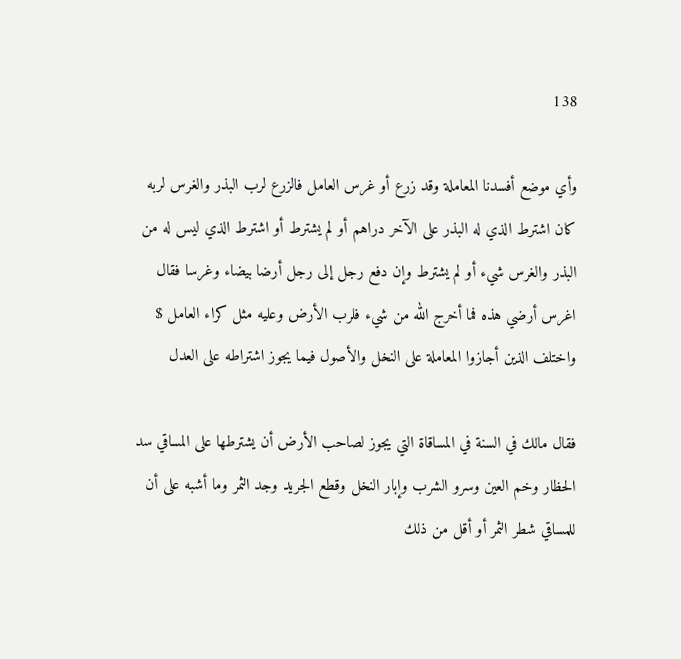138

وأي موضع أفسدنا المعاملة وقد زرع أو غرس العامل فالزرع لرب البذر والغرس لربه كان اشترط الذي له البذر على الآخر دراهم أو لم يشترط أو اشترط الذي ليس له من البذر والغرس شيء أو لم يشترط وإن دفع رجل إلى رجل أرضا بيضاء وغرسا فقال اغرس أرضي هذه فما أخرج الله من شيء فلرب الأرض وعليه مثل كراء العامل $ واختلف الذين أجازوا المعاملة على النخل والأصول فيما يجوز اشتراطه على العدل

فقال مالك في السنة في المساقاة التي يجوز لصاحب الأرض أن يشترطها على المساقي سد الحظار وخم العين وسرو الشرب وإبار النخل وقطع الجريد وجد الثمر وما أشبه على أن للمساقي شطر الثمر أو أقل من ذلك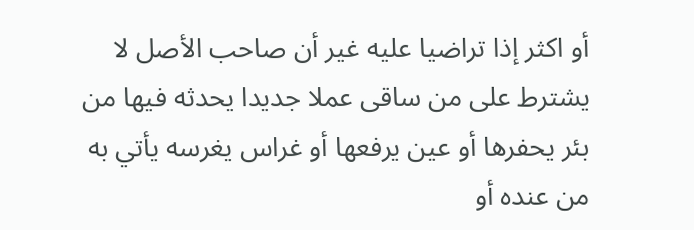أو اكثر إذا تراضيا عليه غير أن صاحب الأصل لا يشترط على من ساقى عملا جديدا يحدثه فيها من بئر يحفرها أو عين يرفعها أو غراس يغرسه يأتي به من عنده أو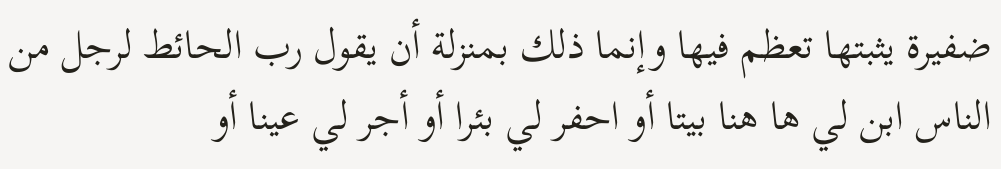ضفيرة يثبتها تعظم فيها وإنما ذلك بمنزلة أن يقول رب الحائط لرجل من الناس ابن لي ها هنا بيتا أو احفر لي بئرا أو أجر لي عينا أو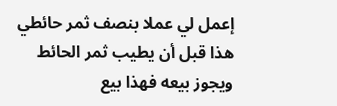إعمل لي عملا بنصف ثمر حائطي هذا قبل أن يطيب ثمر الحائط ويجوز بيعه فهذا بيع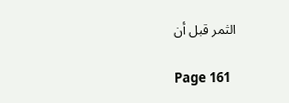الثمر قبل أن

Page 161